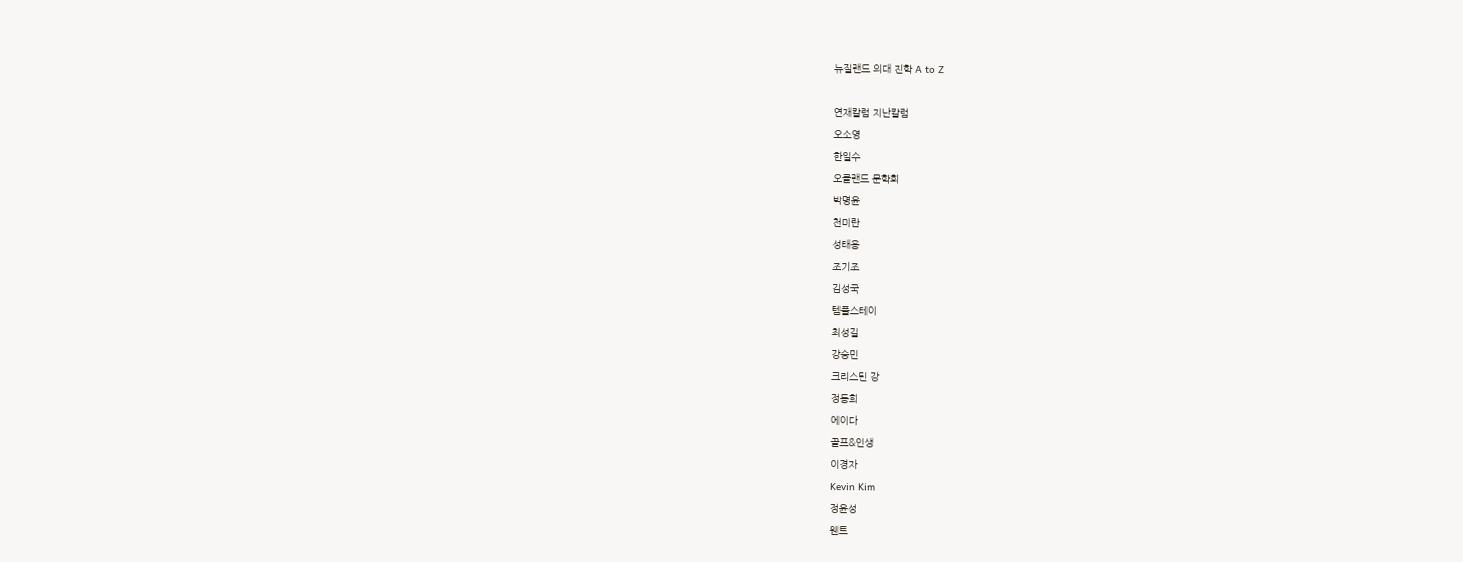뉴질랜드 의대 진학 A to Z

연재칼럼 지난칼럼
오소영
한일수
오클랜드 문학회
박명윤
천미란
성태용
조기조
김성국
템플스테이
최성길
강승민
크리스틴 강
정동희
에이다
골프&인생
이경자
Kevin Kim
정윤성
웬트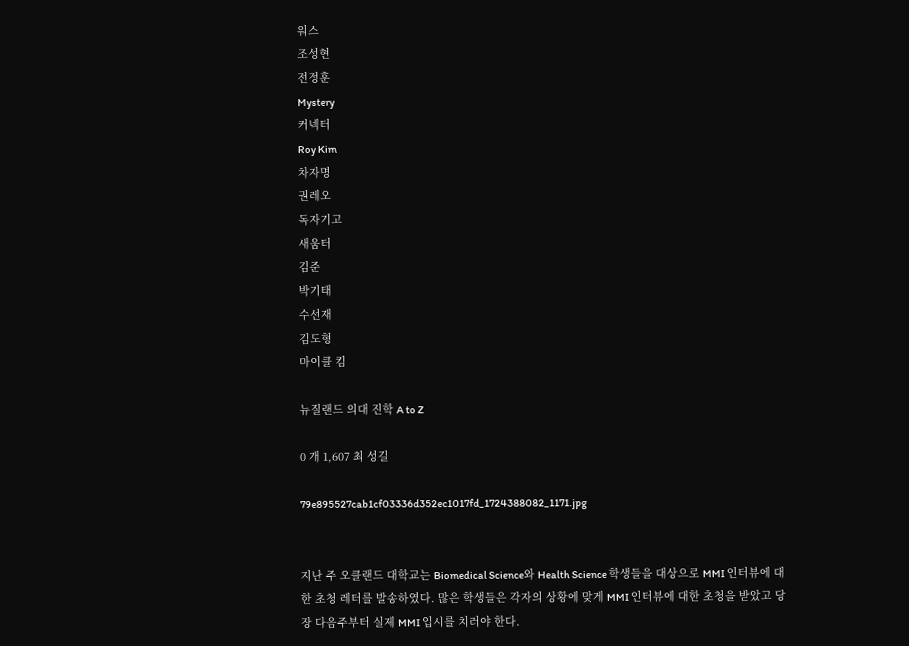워스
조성현
전정훈
Mystery
커넥터
Roy Kim
차자명
권레오
독자기고
새움터
김준
박기태
수선재
김도형
마이클 킴

뉴질랜드 의대 진학 A to Z

0 개 1,607 최 성길

79e895527cab1cf03336d352ec1017fd_1724388082_1171.jpg


지난 주 오클랜드 대학교는 Biomedical Science와 Health Science 학생들을 대상으로 MMI 인터뷰에 대한 초청 레터를 발송하였다. 많은 학생들은 각자의 상황에 맞게 MMI 인터뷰에 대한 초청을 받았고 당장 다음주부터 실제 MMI 입시를 치러야 한다.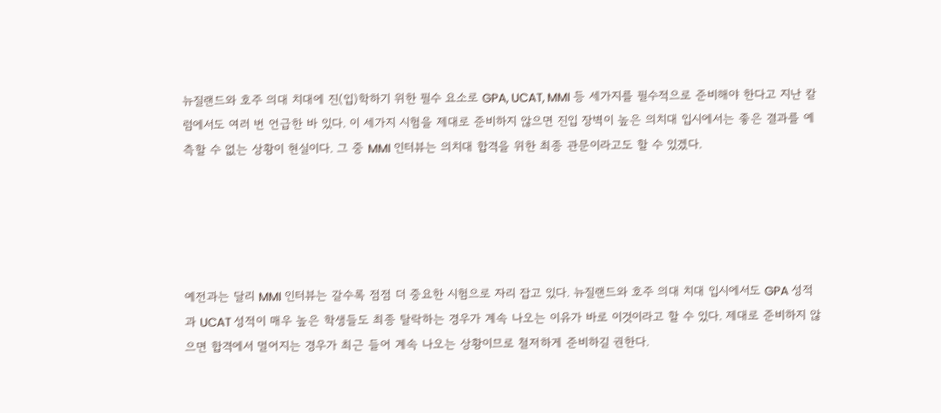뉴질랜드와 호주 의대 치대에 진(입)학하기 위한 필수 요소로 GPA, UCAT, MMI 등 세가지를 필수적으로 준비해야 한다고 지난 칼럼에서도 여러 번 언급한 바 있다. 이 세가지 시험을 제대로 준비하지 않으면 진입 장벽이 높은 의치대 입시에서는 좋은 결과를 예측할 수 없는 상황이 현실이다. 그 중 MMI 인터뷰는 의치대 합격을 위한 최종 관문이라고도 할 수 있겠다.





예전과는 달리 MMI 인터뷰는 갈수록 점점 더 중요한 시험으로 자리 잡고 있다. 뉴질랜드와 호주 의대 치대 입시에서도 GPA 성적과 UCAT 성적이 매우 높은 학생들도 최종 탈락하는 경우가 계속 나오는 이유가 바로 이것이라고 할 수 있다. 제대로 준비하지 않으면 합격에서 멀어지는 경우가 최근 들어 계속 나오는 상황이므로 철저하게 준비하길 권한다.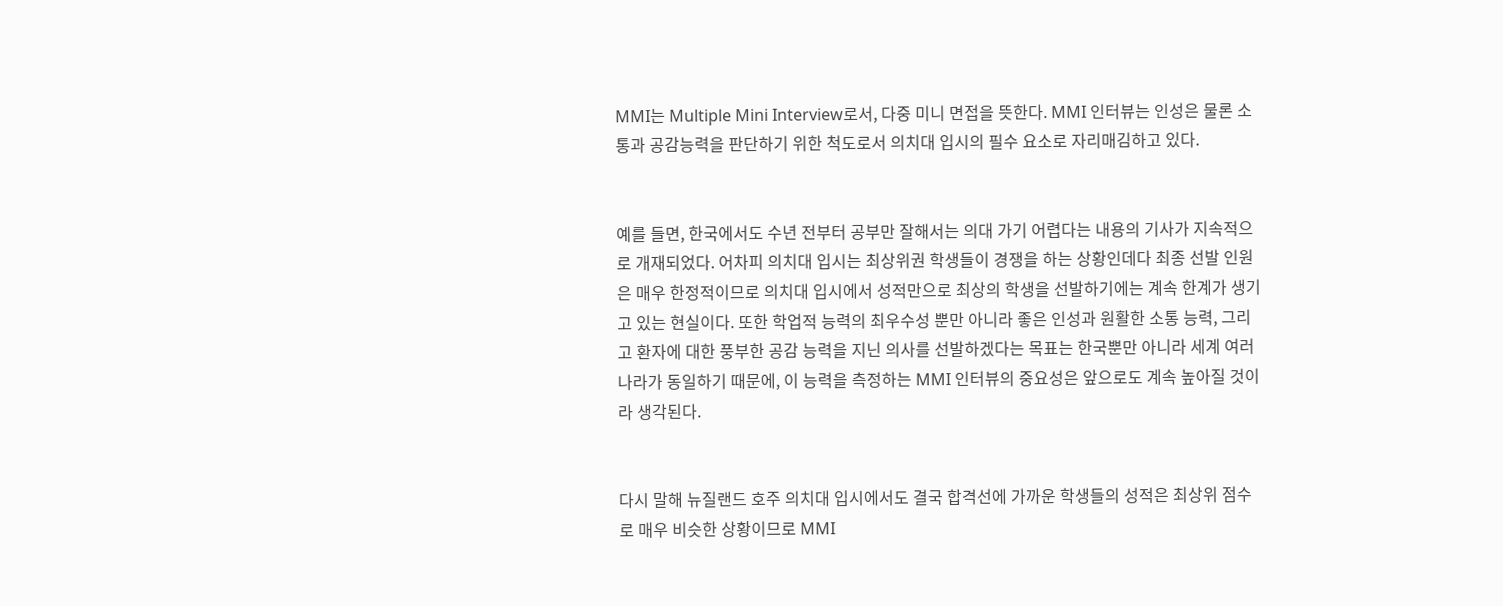MMI는 Multiple Mini Interview로서, 다중 미니 면접을 뜻한다. MMI 인터뷰는 인성은 물론 소통과 공감능력을 판단하기 위한 척도로서 의치대 입시의 필수 요소로 자리매김하고 있다.


예를 들면, 한국에서도 수년 전부터 공부만 잘해서는 의대 가기 어렵다는 내용의 기사가 지속적으로 개재되었다. 어차피 의치대 입시는 최상위권 학생들이 경쟁을 하는 상황인데다 최종 선발 인원은 매우 한정적이므로 의치대 입시에서 성적만으로 최상의 학생을 선발하기에는 계속 한계가 생기고 있는 현실이다. 또한 학업적 능력의 최우수성 뿐만 아니라 좋은 인성과 원활한 소통 능력, 그리고 환자에 대한 풍부한 공감 능력을 지닌 의사를 선발하겠다는 목표는 한국뿐만 아니라 세계 여러 나라가 동일하기 때문에, 이 능력을 측정하는 MMI 인터뷰의 중요성은 앞으로도 계속 높아질 것이라 생각된다.


다시 말해 뉴질랜드 호주 의치대 입시에서도 결국 합격선에 가까운 학생들의 성적은 최상위 점수로 매우 비슷한 상황이므로 MMI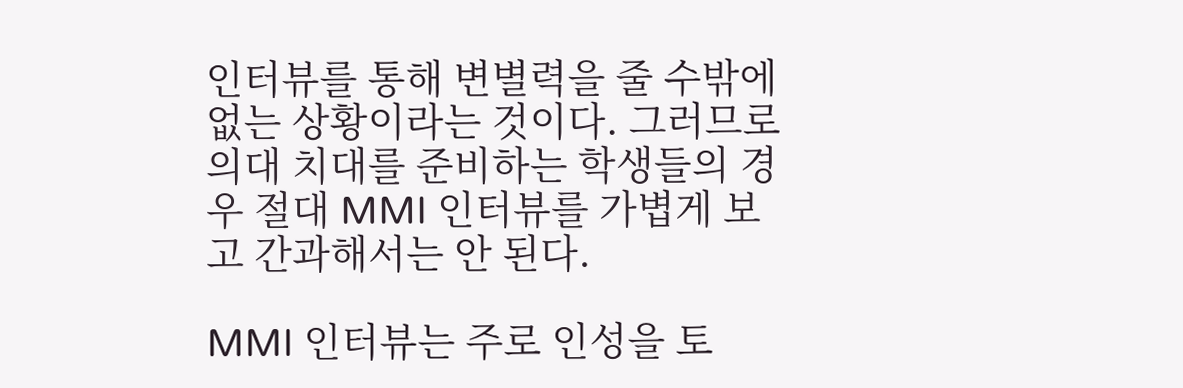인터뷰를 통해 변별력을 줄 수밖에 없는 상황이라는 것이다. 그러므로 의대 치대를 준비하는 학생들의 경우 절대 MMI 인터뷰를 가볍게 보고 간과해서는 안 된다.

MMI 인터뷰는 주로 인성을 토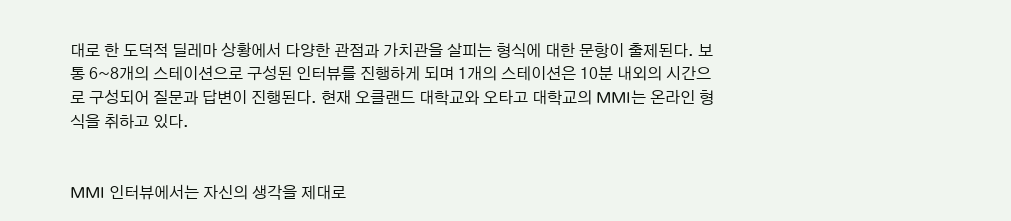대로 한 도덕적 딜레마 상황에서 다양한 관점과 가치관을 살피는 형식에 대한 문항이 출제된다. 보통 6~8개의 스테이션으로 구성된 인터뷰를 진행하게 되며 1개의 스테이션은 10분 내외의 시간으로 구성되어 질문과 답변이 진행된다. 현재 오클랜드 대학교와 오타고 대학교의 MMI는 온라인 형식을 취하고 있다.


MMI 인터뷰에서는 자신의 생각을 제대로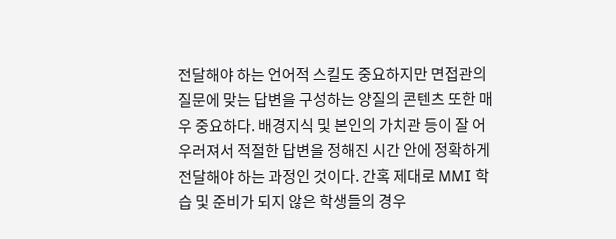전달해야 하는 언어적 스킬도 중요하지만 면접관의 질문에 맞는 답변을 구성하는 양질의 콘텐츠 또한 매우 중요하다. 배경지식 및 본인의 가치관 등이 잘 어우러져서 적절한 답변을 정해진 시간 안에 정확하게 전달해야 하는 과정인 것이다. 간혹 제대로 MMI 학습 및 준비가 되지 않은 학생들의 경우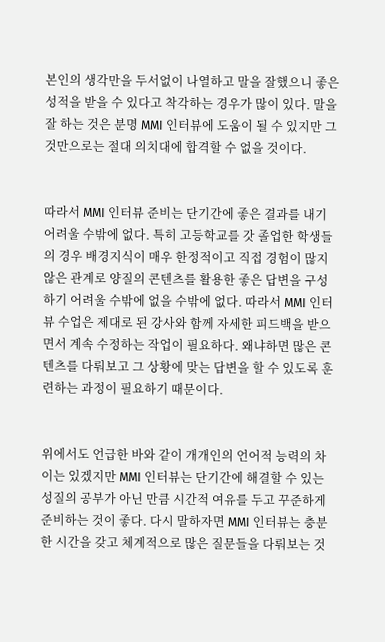본인의 생각만을 두서없이 나열하고 말을 잘했으니 좋은 성적을 받을 수 있다고 착각하는 경우가 많이 있다. 말을 잘 하는 것은 분명 MMI 인터뷰에 도움이 될 수 있지만 그것만으로는 절대 의치대에 합격할 수 없을 것이다.


따라서 MMI 인터뷰 준비는 단기간에 좋은 결과를 내기 어려울 수밖에 없다. 특히 고등학교를 갓 졸업한 학생들의 경우 배경지식이 매우 한정적이고 직접 경험이 많지 않은 관계로 양질의 콘텐츠를 활용한 좋은 답변을 구성하기 어려울 수밖에 없을 수밖에 없다. 따라서 MMI 인터뷰 수업은 제대로 된 강사와 함께 자세한 피드백을 받으면서 계속 수정하는 작업이 필요하다. 왜냐하면 많은 콘텐츠를 다뤄보고 그 상황에 맞는 답변을 할 수 있도록 훈련하는 과정이 필요하기 때문이다.


위에서도 언급한 바와 같이 개개인의 언어적 능력의 차이는 있겠지만 MMI 인터뷰는 단기간에 해결할 수 있는 성질의 공부가 아닌 만큼 시간적 여유를 두고 꾸준하게 준비하는 것이 좋다. 다시 말하자면 MMI 인터뷰는 충분한 시간을 갖고 체계적으로 많은 질문들을 다뤄보는 것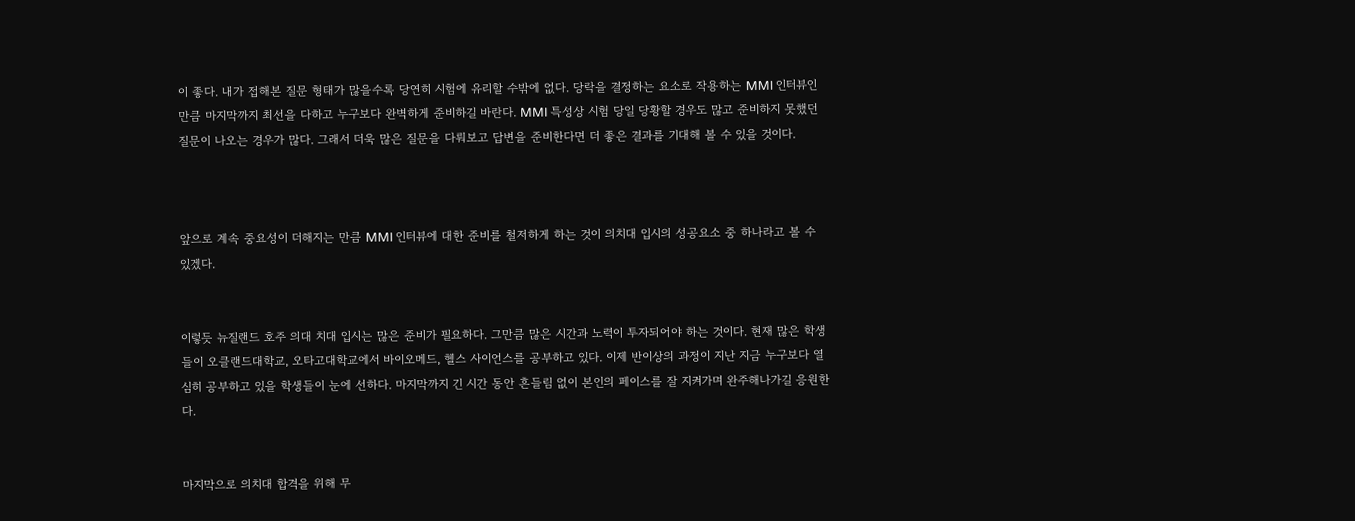이 좋다. 내가 접해본 질문 형태가 많을수록 당연히 시험에 유리할 수밖에 없다. 당락을 결정하는 요소로 작용하는 MMI 인터뷰인 만큼 마지막까지 최선을 다하고 누구보다 완벽하게 준비하길 바란다. MMI 특성상 시험 당일 당황할 경우도 많고 준비하지 못했던 질문이 나오는 경우가 많다. 그래서 더욱 많은 질문을 다뤄보고 답변을 준비한다면 더 좋은 결과를 기대해 볼 수 있을 것이다.



앞으로 계속 중요성이 더해지는 만큼 MMI 인터뷰에 대한 준비를 철저하게 하는 것이 의치대 입시의 성공요소 중 하나라고 볼 수 있겠다.


이렇듯 뉴질랜드 호주 의대 치대 입시는 많은 준비가 필요하다. 그만큼 많은 시간과 노력이 투자되어야 하는 것이다. 현재 많은 학생들이 오클랜드대학교, 오타고대학교에서 바이오메드, 헬스 사이언스를 공부하고 있다. 이제 반이상의 과정이 지난 지금 누구보다 열심히 공부하고 있을 학생들이 눈에 선하다. 마지막까지 긴 시간 동안 흔들림 없이 본인의 페이스를 잘 지켜가며 완주해나가길 응원한다.


마지막으로 의치대 합격을 위해 무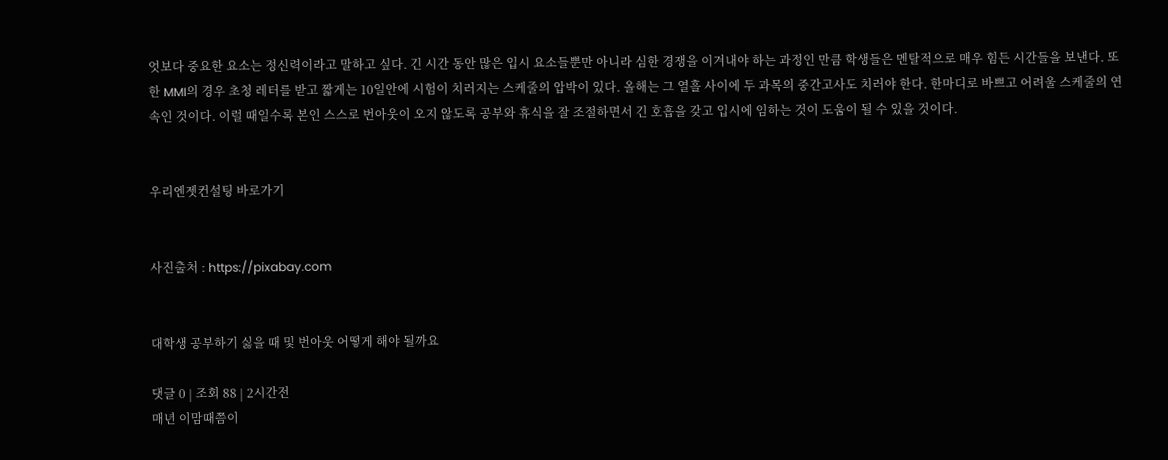엇보다 중요한 요소는 정신력이라고 말하고 싶다. 긴 시간 동안 많은 입시 요소들뿐만 아니라 심한 경쟁을 이겨내야 하는 과정인 만큼 학생들은 멘탈적으로 매우 힘든 시간들을 보낸다. 또한 MMI의 경우 초청 레터를 받고 짧게는 10일안에 시험이 치러지는 스케줄의 압박이 있다. 올해는 그 열흘 사이에 두 과목의 중간고사도 치러야 한다. 한마디로 바쁘고 어려울 스케줄의 연속인 것이다. 이럴 때일수록 본인 스스로 번아웃이 오지 않도록 공부와 휴식을 잘 조절하면서 긴 호흡을 갖고 입시에 임하는 것이 도움이 될 수 있을 것이다.


우리엔젯컨설팅 바로가기


사진출처 : https://pixabay.com


대학생 공부하기 싫을 때 및 번아웃 어떻게 해야 될까요

댓글 0 | 조회 88 | 2시간전
매년 이맘때쯤이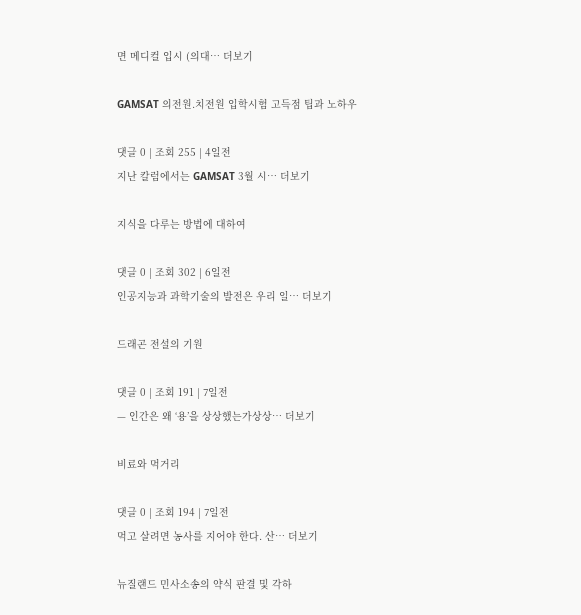면 메디컬 입시 (의대… 더보기

GAMSAT 의전원.치전원 입학시험 고득점 팁과 노하우

댓글 0 | 조회 255 | 4일전
지난 칼럼에서는 GAMSAT 3월 시… 더보기

지식을 다루는 방법에 대하여

댓글 0 | 조회 302 | 6일전
인공지능과 과학기술의 발전은 우리 일… 더보기

드래곤 전설의 기원

댓글 0 | 조회 191 | 7일전
— 인간은 왜 ‘용’을 상상했는가상상… 더보기

비료와 먹거리

댓글 0 | 조회 194 | 7일전
먹고 살려면 농사를 지어야 한다. 산… 더보기

뉴질랜드 민사소송의 약식 판결 및 각하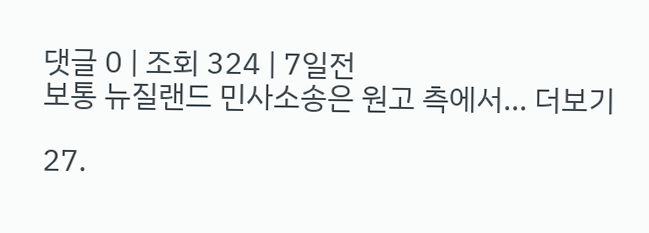댓글 0 | 조회 324 | 7일전
보통 뉴질랜드 민사소송은 원고 측에서… 더보기

27.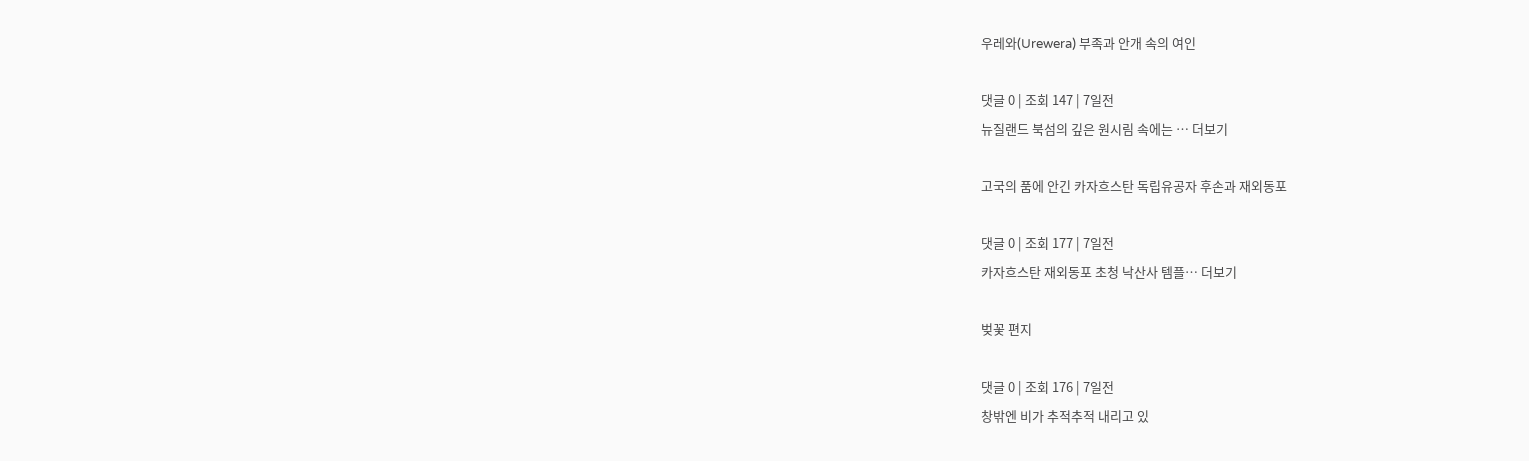우레와(Urewera) 부족과 안개 속의 여인

댓글 0 | 조회 147 | 7일전
뉴질랜드 북섬의 깊은 원시림 속에는 … 더보기

고국의 품에 안긴 카자흐스탄 독립유공자 후손과 재외동포

댓글 0 | 조회 177 | 7일전
카자흐스탄 재외동포 초청 낙산사 템플… 더보기

벚꽃 편지

댓글 0 | 조회 176 | 7일전
창밖엔 비가 추적추적 내리고 있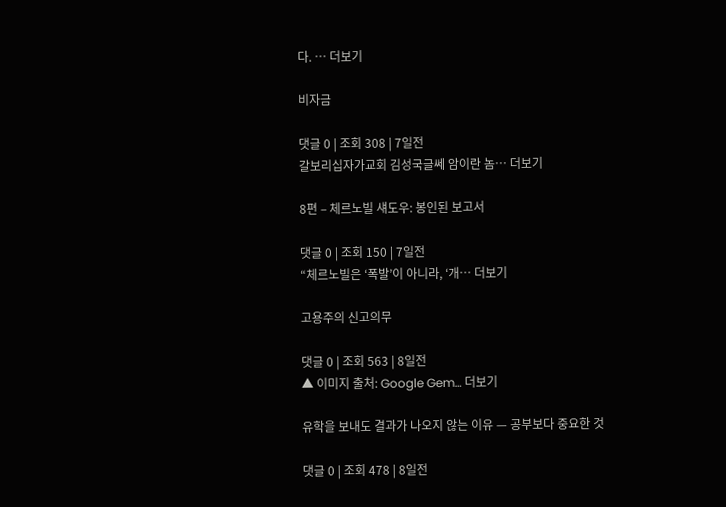다. … 더보기

비자금

댓글 0 | 조회 308 | 7일전
갈보리십자가교회 김성국글쎄 암이란 놈… 더보기

8편 – 체르노빌 섀도우: 봉인된 보고서

댓글 0 | 조회 150 | 7일전
“체르노빌은 ‘폭발’이 아니라, ‘개… 더보기

고용주의 신고의무

댓글 0 | 조회 563 | 8일전
▲ 이미지 출처: Google Gem… 더보기

유학을 보내도 결과가 나오지 않는 이유 — 공부보다 중요한 것

댓글 0 | 조회 478 | 8일전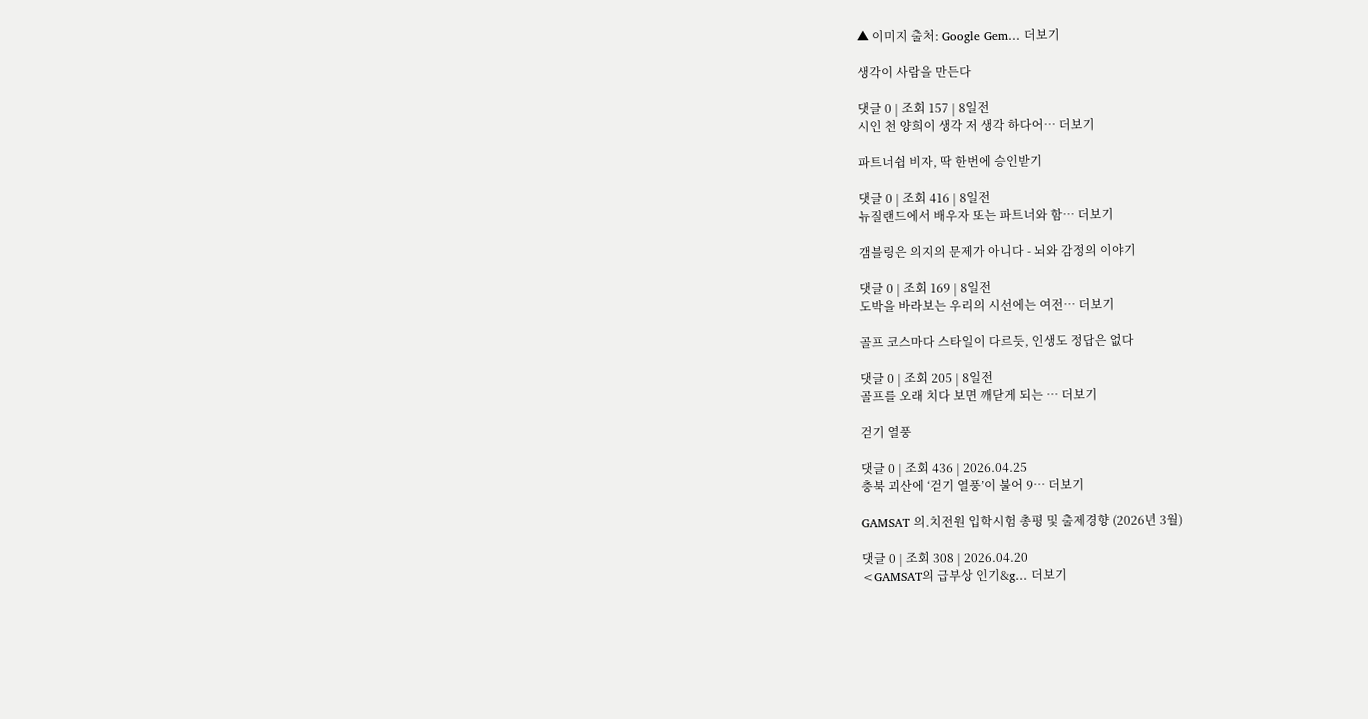▲ 이미지 출처: Google Gem… 더보기

생각이 사람을 만든다

댓글 0 | 조회 157 | 8일전
시인 천 양희이 생각 저 생각 하다어… 더보기

파트너쉽 비자, 딱 한번에 승인받기

댓글 0 | 조회 416 | 8일전
뉴질랜드에서 배우자 또는 파트너와 함… 더보기

갬블링은 의지의 문제가 아니다 - 뇌와 감정의 이야기

댓글 0 | 조회 169 | 8일전
도박을 바라보는 우리의 시선에는 여전… 더보기

골프 코스마다 스타일이 다르듯, 인생도 정답은 없다

댓글 0 | 조회 205 | 8일전
골프를 오래 치다 보면 깨닫게 되는 … 더보기

걷기 열풍

댓글 0 | 조회 436 | 2026.04.25
충북 괴산에 ‘걷기 열풍’이 불어 9… 더보기

GAMSAT 의.치전원 입학시험 총평 및 출제경향 (2026년 3월)

댓글 0 | 조회 308 | 2026.04.20
<GAMSAT의 급부상 인기&g… 더보기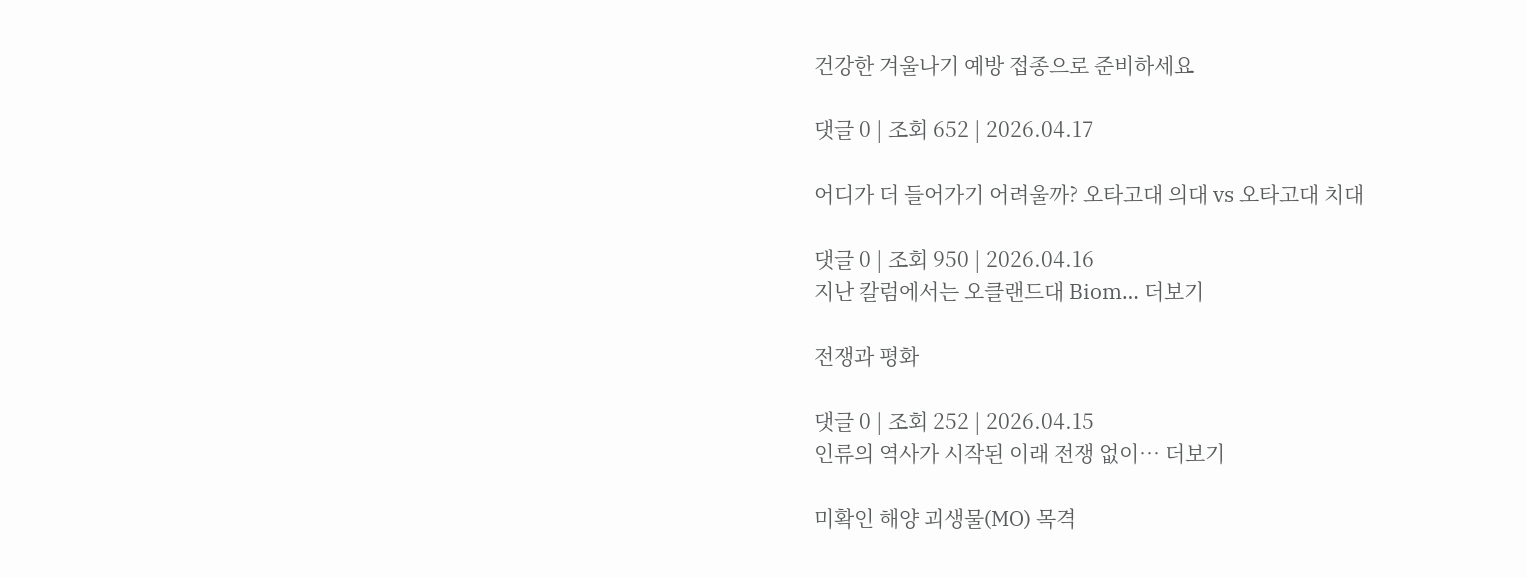건강한 겨울나기 예방 접종으로 준비하세요

댓글 0 | 조회 652 | 2026.04.17

어디가 더 들어가기 어려울까? 오타고대 의대 vs 오타고대 치대

댓글 0 | 조회 950 | 2026.04.16
지난 칼럼에서는 오클랜드대 Biom… 더보기

전쟁과 평화

댓글 0 | 조회 252 | 2026.04.15
인류의 역사가 시작된 이래 전쟁 없이… 더보기

미확인 해양 괴생물(MO) 목격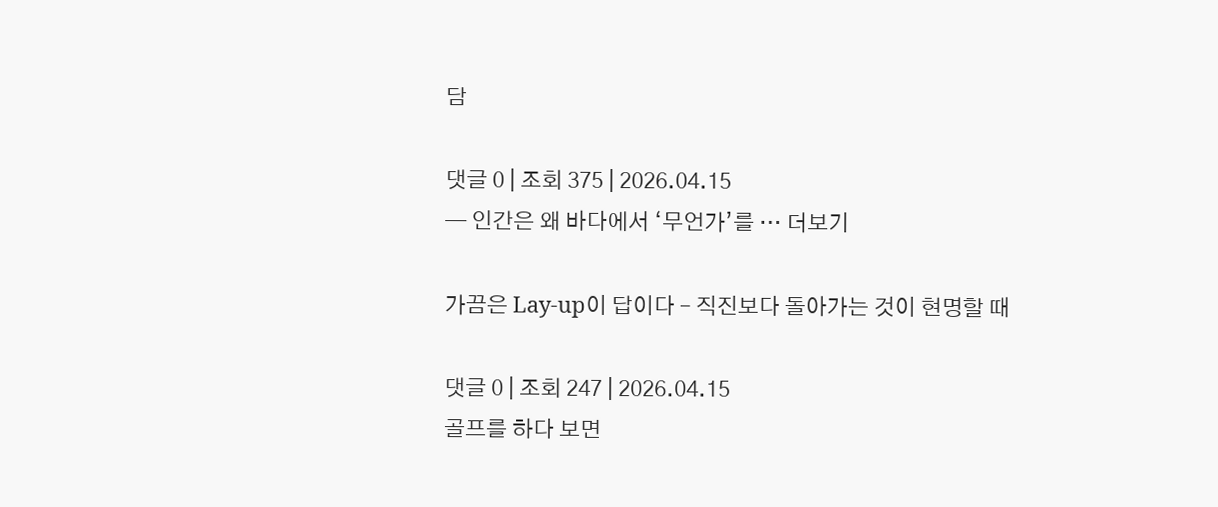담

댓글 0 | 조회 375 | 2026.04.15
— 인간은 왜 바다에서 ‘무언가’를 … 더보기

가끔은 Lay-up이 답이다 – 직진보다 돌아가는 것이 현명할 때

댓글 0 | 조회 247 | 2026.04.15
골프를 하다 보면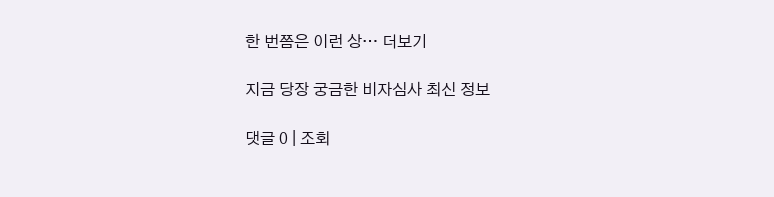한 번쯤은 이런 상… 더보기

지금 당장 궁금한 비자심사 최신 정보

댓글 0 | 조회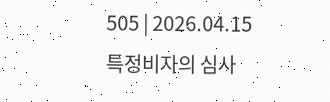505 | 2026.04.15
특정비자의 심사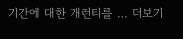기간에 대한 개런티를 … 더보기